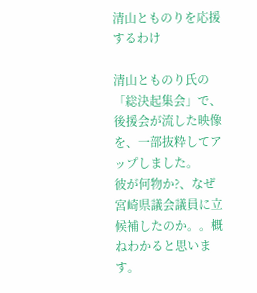清山とものりを応援するわけ

清山とものり氏の「総決起集会」で、後援会が流した映像を、一部抜粋してアップしました。
彼が何物か?、なぜ宮崎県議会議員に立候補したのか。。概ねわかると思います。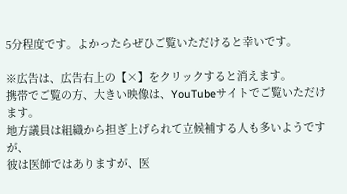5分程度です。よかったらぜひご覧いただけると幸いです。

※広告は、広告右上の【×】をクリックすると消えます。
携帯でご覧の方、大きい映像は、YouTubeサイトでご覧いただけます。
地方議員は組織から担ぎ上げられて立候補する人も多いようですが、
彼は医師ではありますが、医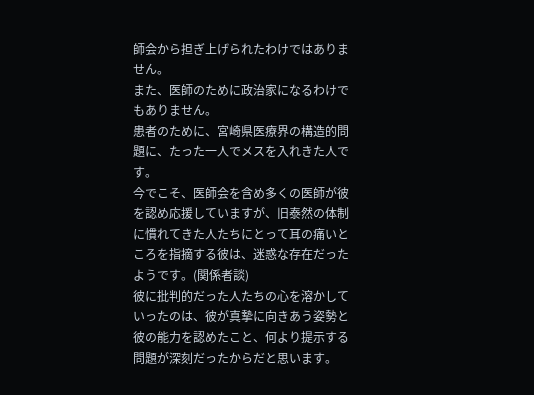師会から担ぎ上げられたわけではありません。
また、医師のために政治家になるわけでもありません。
患者のために、宮崎県医療界の構造的問題に、たった一人でメスを入れきた人です。
今でこそ、医師会を含め多くの医師が彼を認め応援していますが、旧泰然の体制に慣れてきた人たちにとって耳の痛いところを指摘する彼は、迷惑な存在だったようです。(関係者談)
彼に批判的だった人たちの心を溶かしていったのは、彼が真摯に向きあう姿勢と彼の能力を認めたこと、何より提示する問題が深刻だったからだと思います。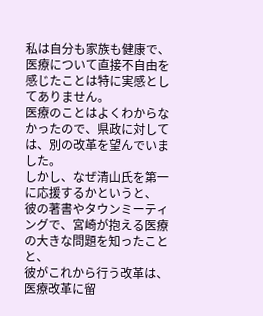私は自分も家族も健康で、医療について直接不自由を感じたことは特に実感としてありません。
医療のことはよくわからなかったので、県政に対しては、別の改革を望んでいました。
しかし、なぜ清山氏を第一に応援するかというと、
彼の著書やタウンミーティングで、宮崎が抱える医療の大きな問題を知ったことと、
彼がこれから行う改革は、医療改革に留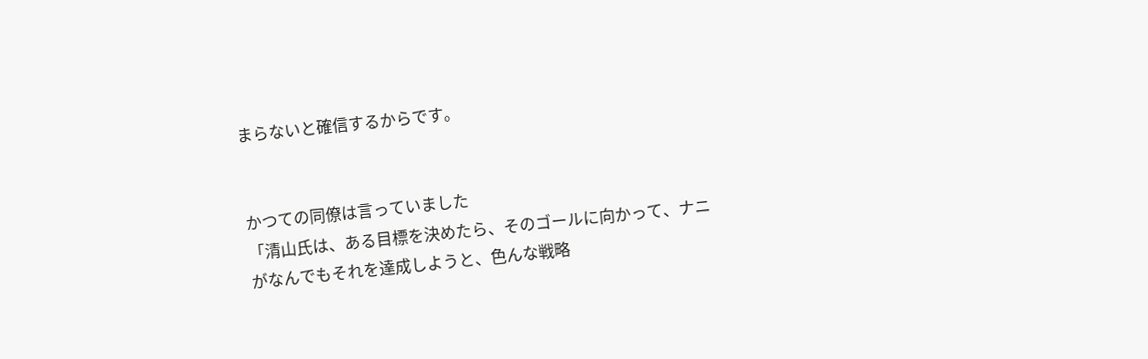まらないと確信するからです。


かつての同僚は言っていました
「清山氏は、ある目標を決めたら、そのゴールに向かって、ナニがなんでもそれを達成しようと、色んな戦略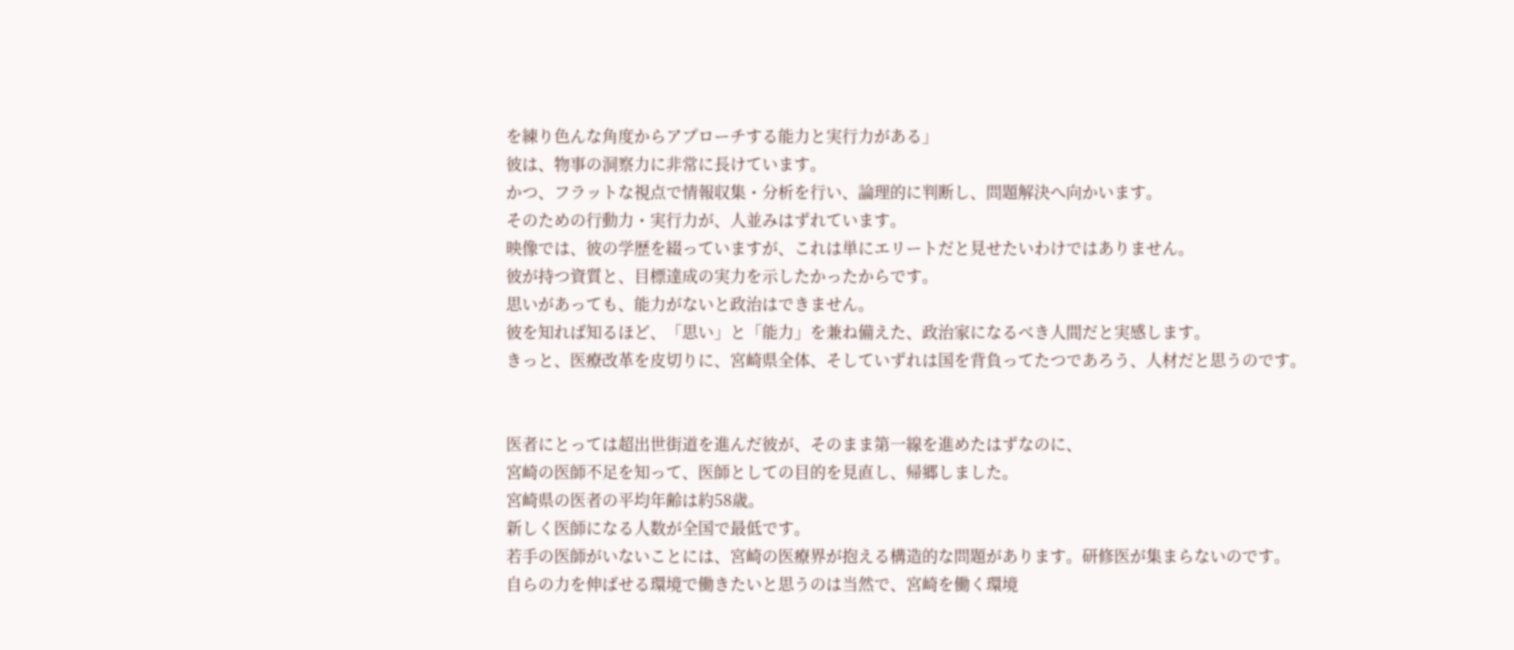を練り色んな角度からアプローチする能力と実行力がある」
彼は、物事の洞察力に非常に長けています。
かつ、フラットな視点で情報収集・分析を行い、論理的に判断し、問題解決へ向かいます。
そのための行動力・実行力が、人並みはずれています。
映像では、彼の学歴を綴っていますが、これは単にエリートだと見せたいわけではありません。
彼が持つ資質と、目標達成の実力を示したかったからです。
思いがあっても、能力がないと政治はできません。
彼を知れば知るほど、「思い」と「能力」を兼ね備えた、政治家になるべき人間だと実感します。
きっと、医療改革を皮切りに、宮崎県全体、そしていずれは国を背負ってたつであろう、人材だと思うのです。


医者にとっては超出世街道を進んだ彼が、そのまま第一線を進めたはずなのに、
宮崎の医師不足を知って、医師としての目的を見直し、帰郷しました。
宮崎県の医者の平均年齢は約58歳。
新しく医師になる人数が全国で最低です。
若手の医師がいないことには、宮崎の医療界が抱える構造的な問題があります。研修医が集まらないのです。
自らの力を伸ばせる環境で働きたいと思うのは当然で、宮崎を働く環境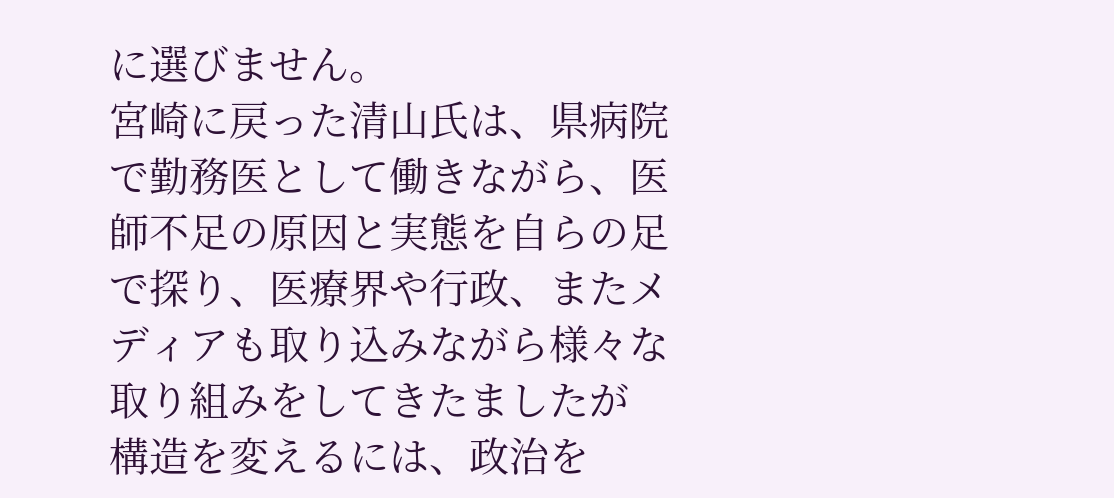に選びません。
宮崎に戻った清山氏は、県病院で勤務医として働きながら、医師不足の原因と実態を自らの足で探り、医療界や行政、またメディアも取り込みながら様々な取り組みをしてきたましたが
構造を変えるには、政治を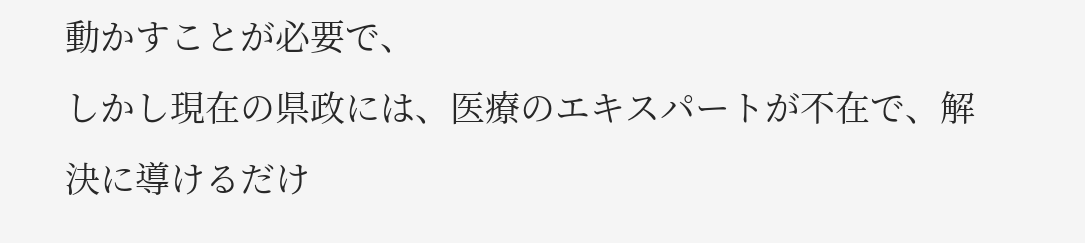動かすことが必要で、
しかし現在の県政には、医療のエキスパートが不在で、解決に導けるだけ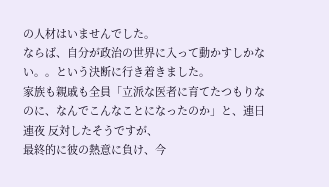の人材はいませんでした。
ならば、自分が政治の世界に入って動かすしかない。。という決断に行き着きました。
家族も親戚も全員「立派な医者に育てたつもりなのに、なんでこんなことになったのか」と、連日連夜 反対したそうですが、
最終的に彼の熱意に負け、今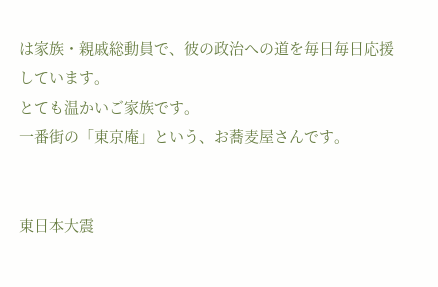は家族・親戚総動員で、彼の政治への道を毎日毎日応援しています。
とても温かいご家族です。
一番街の「東京庵」という、お蕎麦屋さんです。


東日本大震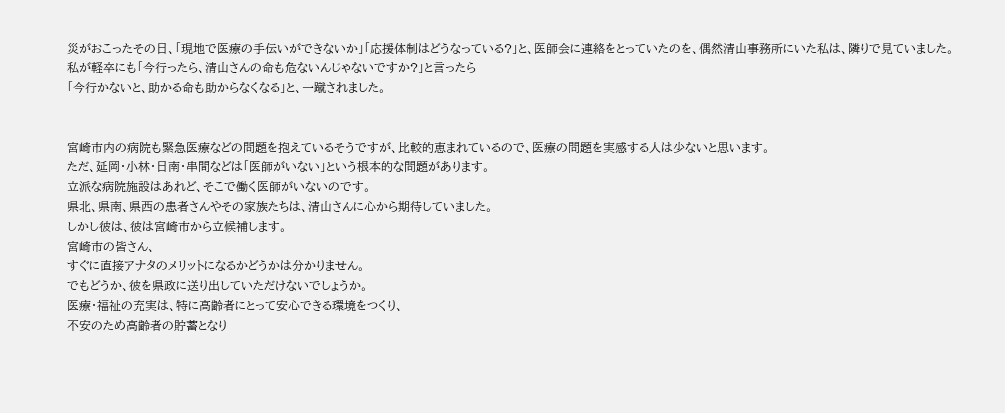災がおこったその日、「現地で医療の手伝いができないか」「応援体制はどうなっている?」と、医師会に連絡をとっていたのを、偶然清山事務所にいた私は、隣りで見ていました。
私が軽卒にも「今行ったら、清山さんの命も危ないんじゃないですか?」と言ったら
「今行かないと、助かる命も助からなくなる」と、一蹴されました。


宮崎市内の病院も緊急医療などの問題を抱えているそうですが、比較的恵まれているので、医療の問題を実感する人は少ないと思います。
ただ、延岡・小林・日南・串間などは「医師がいない」という根本的な問題があります。
立派な病院施設はあれど、そこで働く医師がいないのです。
県北、県南、県西の患者さんやその家族たちは、清山さんに心から期待していました。
しかし彼は、彼は宮崎市から立候補します。
宮崎市の皆さん、
すぐに直接アナタのメリットになるかどうかは分かりません。
でもどうか、彼を県政に送り出していただけないでしょうか。
医療・福祉の充実は、特に高齢者にとって安心できる環境をつくり、
不安のため高齢者の貯蓄となり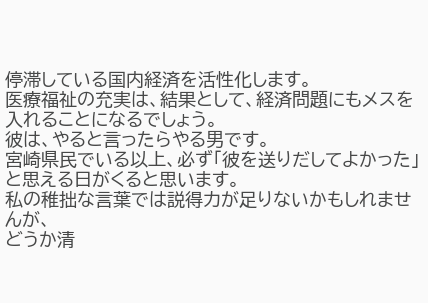停滞している国内経済を活性化します。
医療福祉の充実は、結果として、経済問題にもメスを入れることになるでしょう。
彼は、やると言ったらやる男です。
宮崎県民でいる以上、必ず「彼を送りだしてよかった」と思える日がくると思います。
私の稚拙な言葉では説得力が足りないかもしれませんが、
どうか清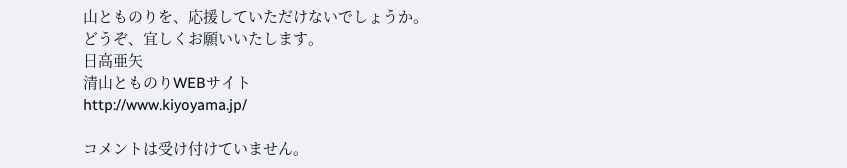山とものりを、応援していただけないでしょうか。
どうぞ、宜しくお願いいたします。
日高亜矢
清山とものりWEBサイト
http://www.kiyoyama.jp/

コメントは受け付けていません。